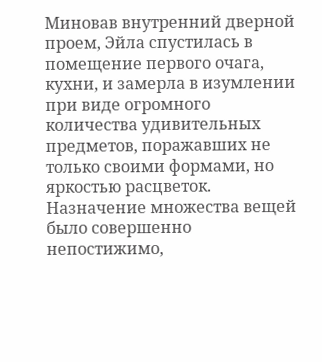Миновав внутренний дверной проем, Эйла спустилась в помещение первого очага, кухни, и замерла в изумлении при виде огромного количества удивительных предметов, поражавших не только своими формами, но яркостью расцветок. Назначение множества вещей было совершенно непостижимо,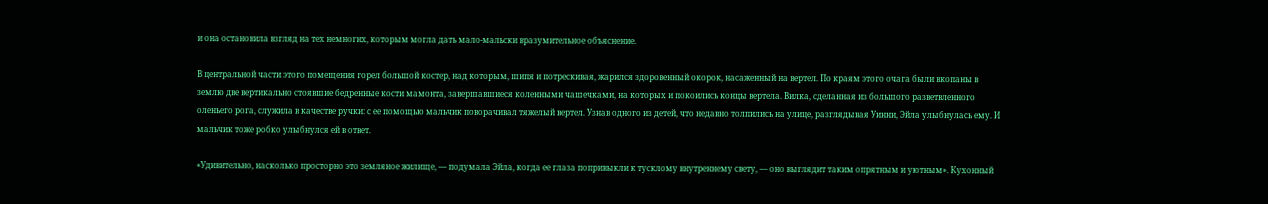и она остановила взгляд на тех немногих, которым могла дать мало-мальски вразумительное объяснение.

В центральной части этого помещения горел большой костер, над которым, шипя и потрескивая, жарился здоровенный окорок, насаженный на вертел. По краям этого очага были вкопаны в землю две вертикально стоявшие бедренные кости мамонта, завершавшиеся коленными чашечками, на которых и покоились концы вертела. Вилка, сделанная из большого разветвленного оленьего рога, служила в качестве ручки: с ее помощью мальчик поворачивал тяжелый вертел. Узнав одного из детей, что недавно толпились на улице, разглядывая Уинни, Эйла улыбнулась ему. И мальчик тоже робко улыбнулся ей в ответ.

«Удивительно, насколько просторно это земляное жилище, — подумала Эйла, когда ее глаза попривыкли к тусклому внутреннему свету, — оно выглядит таким опрятным и уютным». Кухонный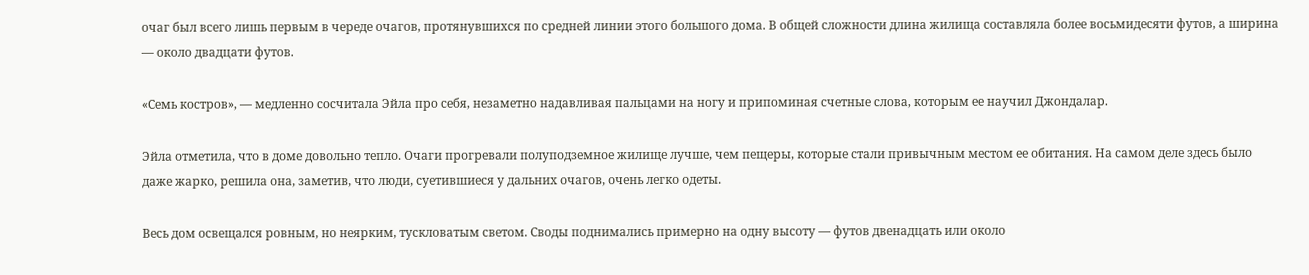очаг был всего лишь первым в череде очагов, протянувшихся по средней линии этого большого дома. В общей сложности длина жилища составляла более восьмидесяти футов, а ширина — около двадцати футов.

«Семь костров», — медленно сосчитала Эйла про себя, незаметно надавливая пальцами на ногу и припоминая счетные слова, которым ее научил Джондалар.

Эйла отметила, что в доме довольно тепло. Очаги прогревали полуподземное жилище лучше, чем пещеры, которые стали привычным местом ее обитания. На самом деле здесь было даже жарко, решила она, заметив, что люди, суетившиеся у дальних очагов, очень легко одеты.

Весь дом освещался ровным, но неярким, тускловатым светом. Своды поднимались примерно на одну высоту — футов двенадцать или около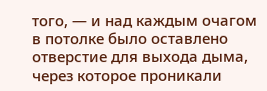того, — и над каждым очагом в потолке было оставлено отверстие для выхода дыма, через которое проникали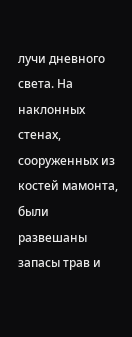лучи дневного света. На наклонных стенах, сооруженных из костей мамонта, были развешаны запасы трав и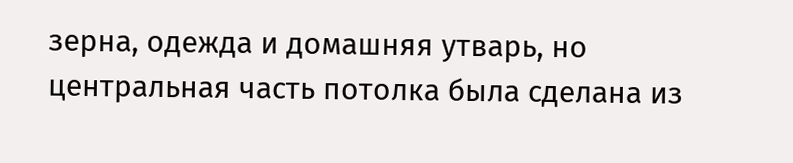зерна, одежда и домашняя утварь, но центральная часть потолка была сделана из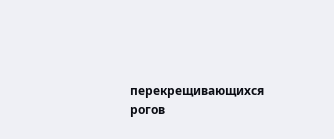перекрещивающихся рогов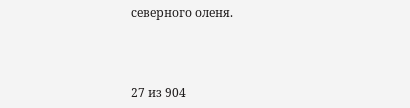северного оленя.



27 из 904